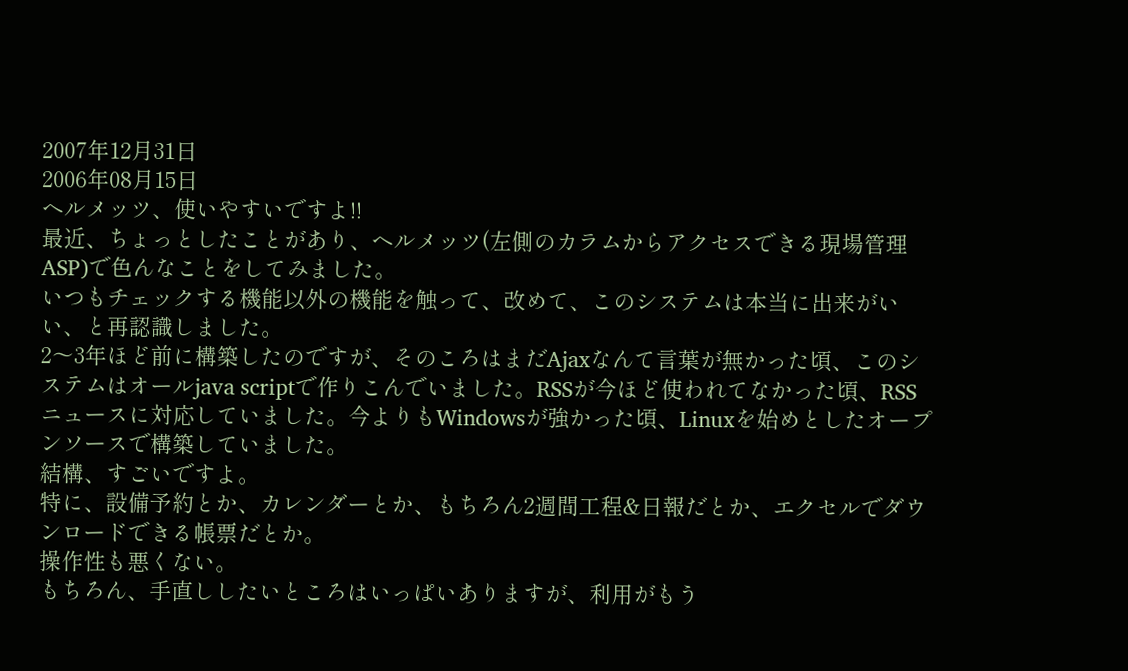2007年12月31日
2006年08月15日
ヘルメッツ、使いやすいですよ!!
最近、ちょっとしたことがあり、ヘルメッツ(左側のカラムからアクセスできる現場管理ASP)で色んなことをしてみました。
いつもチェックする機能以外の機能を触って、改めて、このシステムは本当に出来がいい、と再認識しました。
2〜3年ほど前に構築したのですが、そのころはまだAjaxなんて言葉が無かった頃、このシステムはオールjava scriptで作りこんでいました。RSSが今ほど使われてなかった頃、RSSニュースに対応していました。今よりもWindowsが強かった頃、Linuxを始めとしたオープンソースで構築していました。
結構、すごいですよ。
特に、設備予約とか、カレンダーとか、もちろん2週間工程&日報だとか、エクセルでダウンロードできる帳票だとか。
操作性も悪くない。
もちろん、手直ししたいところはいっぱいありますが、利用がもう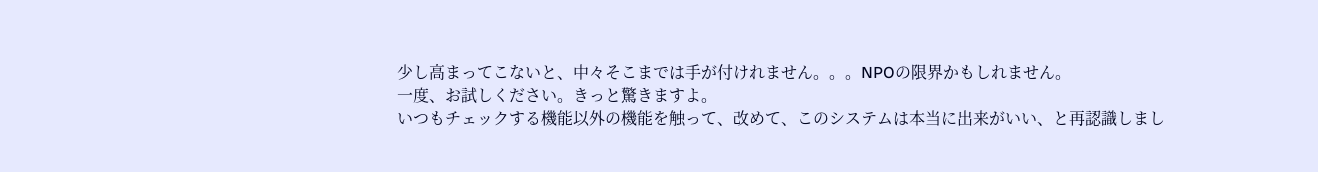少し高まってこないと、中々そこまでは手が付けれません。。。NPOの限界かもしれません。
一度、お試しください。きっと驚きますよ。
いつもチェックする機能以外の機能を触って、改めて、このシステムは本当に出来がいい、と再認識しまし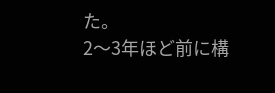た。
2〜3年ほど前に構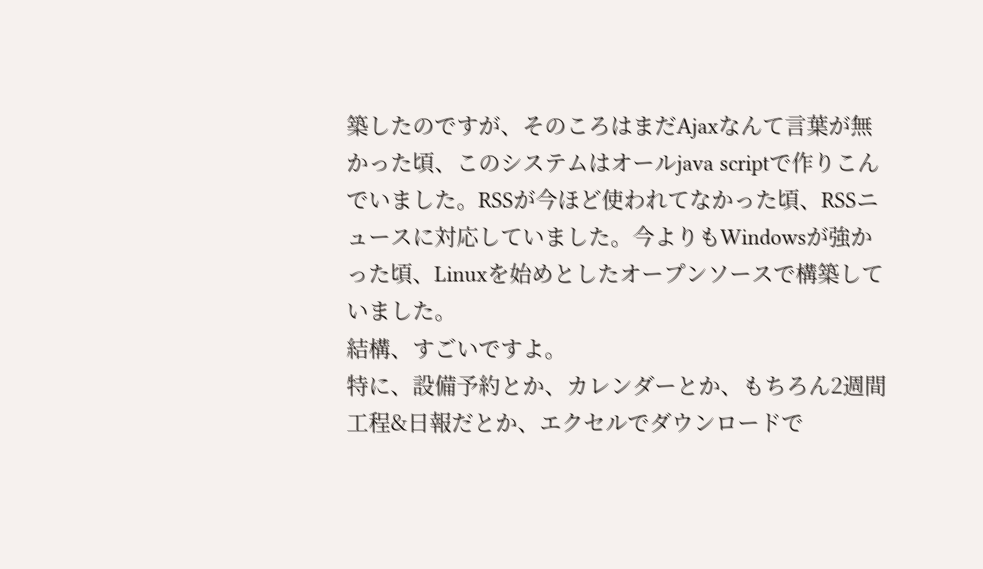築したのですが、そのころはまだAjaxなんて言葉が無かった頃、このシステムはオールjava scriptで作りこんでいました。RSSが今ほど使われてなかった頃、RSSニュースに対応していました。今よりもWindowsが強かった頃、Linuxを始めとしたオープンソースで構築していました。
結構、すごいですよ。
特に、設備予約とか、カレンダーとか、もちろん2週間工程&日報だとか、エクセルでダウンロードで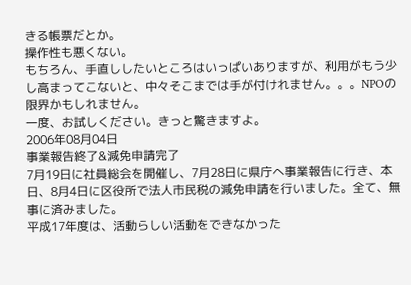きる帳票だとか。
操作性も悪くない。
もちろん、手直ししたいところはいっぱいありますが、利用がもう少し高まってこないと、中々そこまでは手が付けれません。。。NPOの限界かもしれません。
一度、お試しください。きっと驚きますよ。
2006年08月04日
事業報告終了&減免申請完了
7月19日に社員総会を開催し、7月28日に県庁へ事業報告に行き、本日、8月4日に区役所で法人市民税の減免申請を行いました。全て、無事に済みました。
平成17年度は、活動らしい活動をできなかった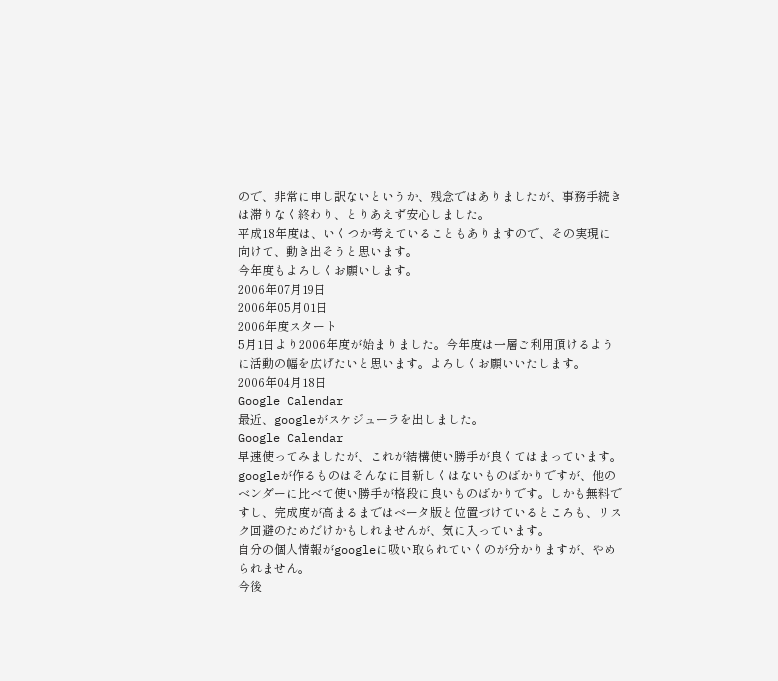ので、非常に申し訳ないというか、残念ではありましたが、事務手続きは滞りなく終わり、とりあえず安心しました。
平成18年度は、いくつか考えていることもありますので、その実現に向けて、動き出そうと思います。
今年度もよろしくお願いします。
2006年07月19日
2006年05月01日
2006年度スタート
5月1日より2006年度が始まりました。今年度は一層ご利用頂けるように活動の幅を広げたいと思います。よろしくお願いいたします。
2006年04月18日
Google Calendar
最近、googleがスケジューラを出しました。
Google Calendar
早速使ってみましたが、これが結構使い勝手が良くてはまっています。googleが作るものはそんなに目新しくはないものばかりですが、他のベンダーに比べて使い勝手が格段に良いものばかりです。しかも無料ですし、完成度が高まるまではベータ版と位置づけているところも、リスク回避のためだけかもしれませんが、気に入っています。
自分の個人情報がgoogleに吸い取られていくのが分かりますが、やめられません。
今後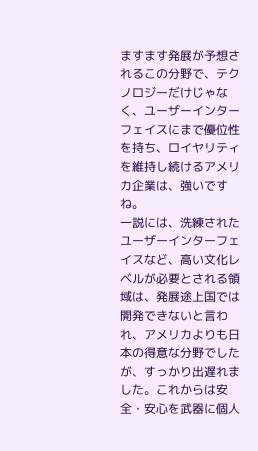ますます発展が予想されるこの分野で、テクノロジーだけじゃなく、ユーザーインターフェイスにまで優位性を持ち、ロイヤリティを維持し続けるアメリカ企業は、強いですね。
一説には、洗練されたユーザーインターフェイスなど、高い文化レベルが必要とされる領域は、発展途上国では開発できないと言われ、アメリカよりも日本の得意な分野でしたが、すっかり出遅れました。これからは安全・安心を武器に個人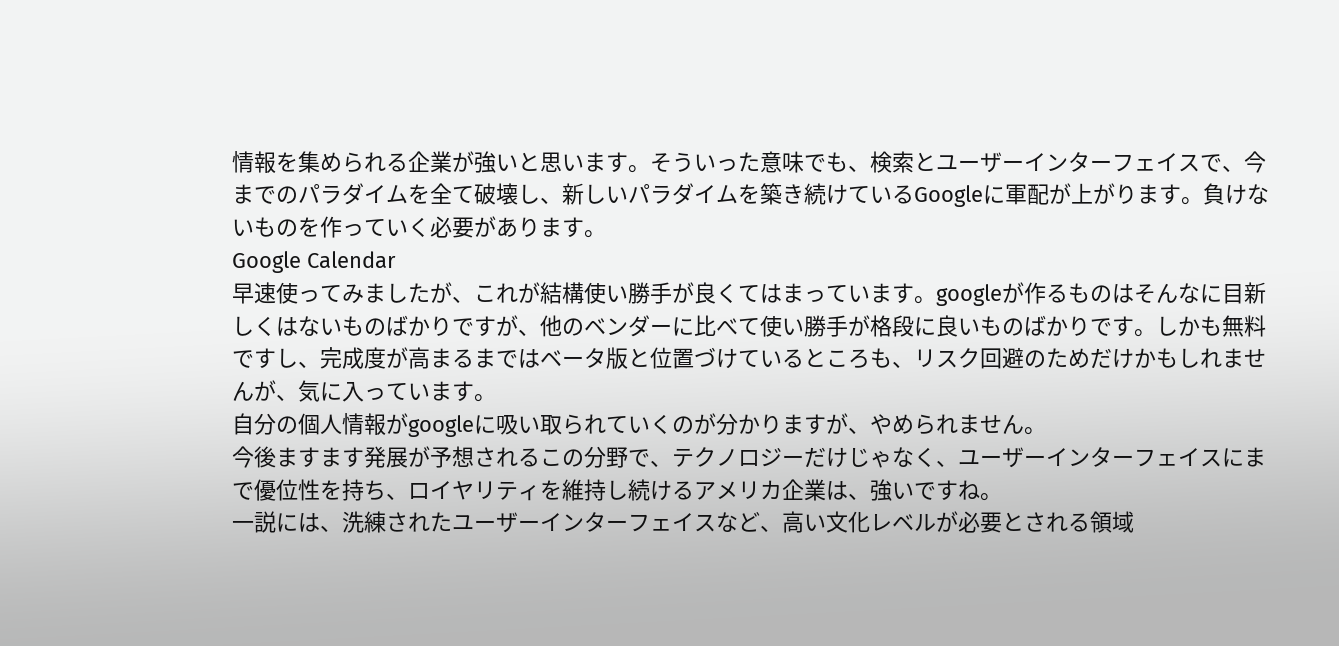情報を集められる企業が強いと思います。そういった意味でも、検索とユーザーインターフェイスで、今までのパラダイムを全て破壊し、新しいパラダイムを築き続けているGoogleに軍配が上がります。負けないものを作っていく必要があります。
Google Calendar
早速使ってみましたが、これが結構使い勝手が良くてはまっています。googleが作るものはそんなに目新しくはないものばかりですが、他のベンダーに比べて使い勝手が格段に良いものばかりです。しかも無料ですし、完成度が高まるまではベータ版と位置づけているところも、リスク回避のためだけかもしれませんが、気に入っています。
自分の個人情報がgoogleに吸い取られていくのが分かりますが、やめられません。
今後ますます発展が予想されるこの分野で、テクノロジーだけじゃなく、ユーザーインターフェイスにまで優位性を持ち、ロイヤリティを維持し続けるアメリカ企業は、強いですね。
一説には、洗練されたユーザーインターフェイスなど、高い文化レベルが必要とされる領域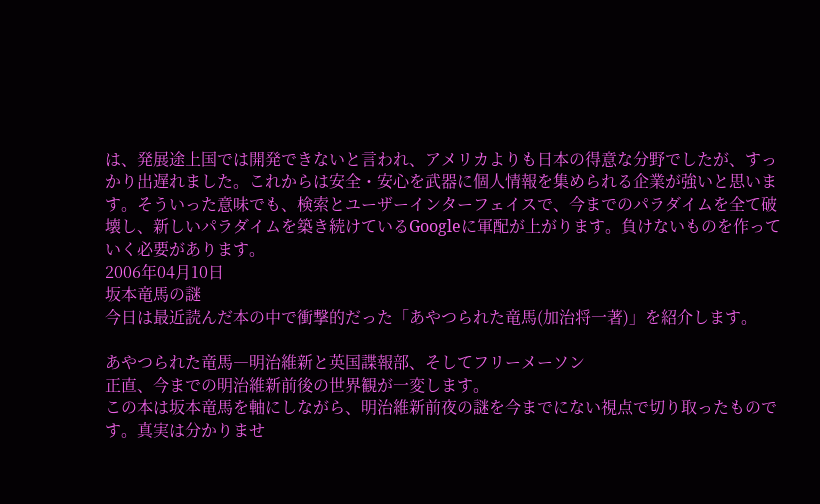は、発展途上国では開発できないと言われ、アメリカよりも日本の得意な分野でしたが、すっかり出遅れました。これからは安全・安心を武器に個人情報を集められる企業が強いと思います。そういった意味でも、検索とユーザーインターフェイスで、今までのパラダイムを全て破壊し、新しいパラダイムを築き続けているGoogleに軍配が上がります。負けないものを作っていく必要があります。
2006年04月10日
坂本竜馬の謎
今日は最近読んだ本の中で衝撃的だった「あやつられた竜馬(加治将一著)」を紹介します。

あやつられた竜馬―明治維新と英国諜報部、そしてフリーメーソン
正直、今までの明治維新前後の世界観が一変します。
この本は坂本竜馬を軸にしながら、明治維新前夜の謎を今までにない視点で切り取ったものです。真実は分かりませ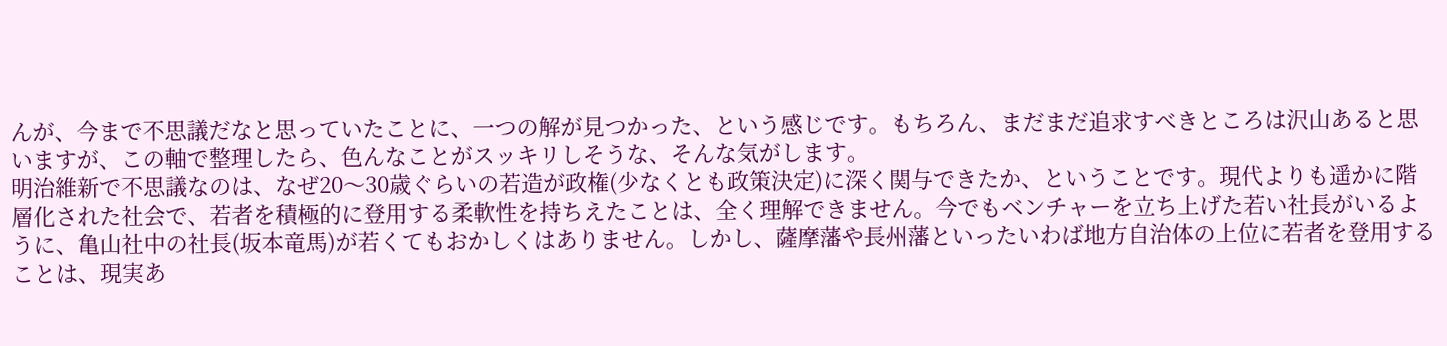んが、今まで不思議だなと思っていたことに、一つの解が見つかった、という感じです。もちろん、まだまだ追求すべきところは沢山あると思いますが、この軸で整理したら、色んなことがスッキリしそうな、そんな気がします。
明治維新で不思議なのは、なぜ20〜30歳ぐらいの若造が政権(少なくとも政策決定)に深く関与できたか、ということです。現代よりも遥かに階層化された社会で、若者を積極的に登用する柔軟性を持ちえたことは、全く理解できません。今でもベンチャーを立ち上げた若い社長がいるように、亀山社中の社長(坂本竜馬)が若くてもおかしくはありません。しかし、薩摩藩や長州藩といったいわば地方自治体の上位に若者を登用することは、現実あ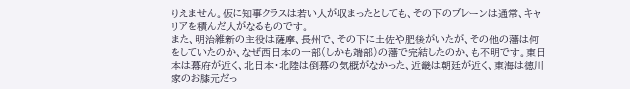りえません。仮に知事クラスは若い人が収まったとしても、その下のブレーンは通常、キャリアを積んだ人がなるものです。
また、明治維新の主役は薩摩、長州で、その下に土佐や肥後がいたが、その他の藩は何をしていたのか、なぜ西日本の一部(しかも端部)の藩で完結したのか、も不明です。東日本は幕府が近く、北日本・北陸は倒幕の気概がなかった、近畿は朝廷が近く、東海は徳川家のお膝元だっ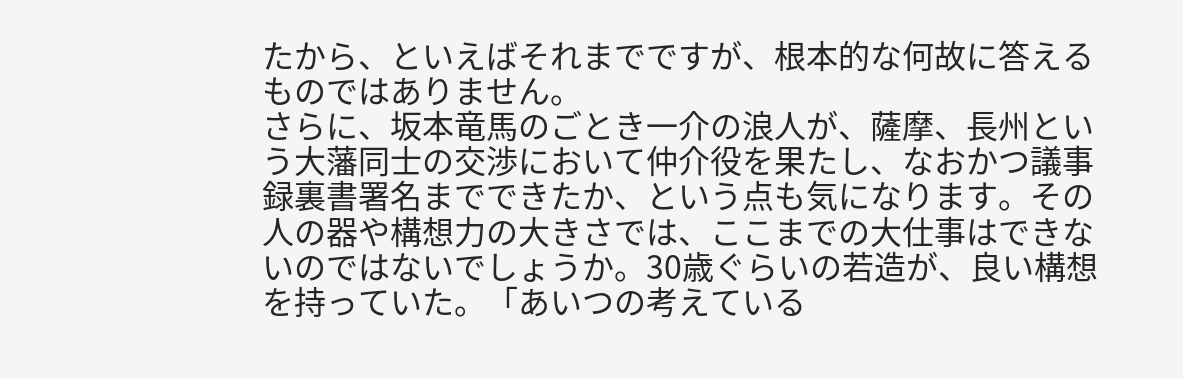たから、といえばそれまでですが、根本的な何故に答えるものではありません。
さらに、坂本竜馬のごとき一介の浪人が、薩摩、長州という大藩同士の交渉において仲介役を果たし、なおかつ議事録裏書署名までできたか、という点も気になります。その人の器や構想力の大きさでは、ここまでの大仕事はできないのではないでしょうか。30歳ぐらいの若造が、良い構想を持っていた。「あいつの考えている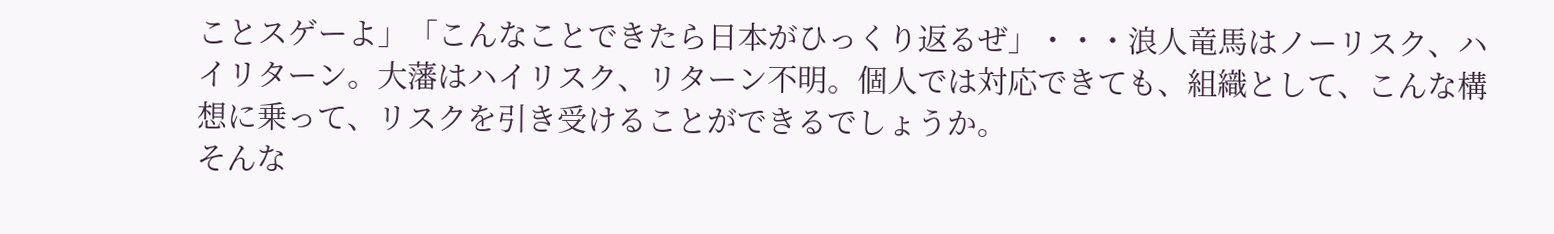ことスゲーよ」「こんなことできたら日本がひっくり返るぜ」・・・浪人竜馬はノーリスク、ハイリターン。大藩はハイリスク、リターン不明。個人では対応できても、組織として、こんな構想に乗って、リスクを引き受けることができるでしょうか。
そんな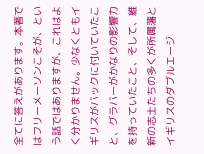全てに答えがあります。本著ではフリーメーソンこそが、という話ではありますが、これはよく分かりません。少なくともイギリスがバックに付いていたこと、グラバーがかなりの影響力を持っていたこと、そして、維新の志士たちの多くが所属藩とイギリスのダブルエージ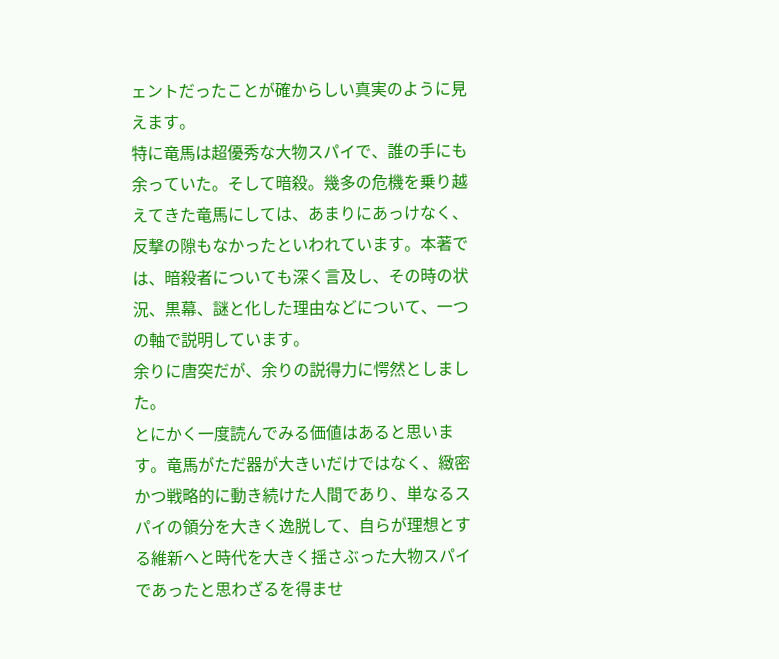ェントだったことが確からしい真実のように見えます。
特に竜馬は超優秀な大物スパイで、誰の手にも余っていた。そして暗殺。幾多の危機を乗り越えてきた竜馬にしては、あまりにあっけなく、反撃の隙もなかったといわれています。本著では、暗殺者についても深く言及し、その時の状況、黒幕、謎と化した理由などについて、一つの軸で説明しています。
余りに唐突だが、余りの説得力に愕然としました。
とにかく一度読んでみる価値はあると思います。竜馬がただ器が大きいだけではなく、緻密かつ戦略的に動き続けた人間であり、単なるスパイの領分を大きく逸脱して、自らが理想とする維新へと時代を大きく揺さぶった大物スパイであったと思わざるを得ませ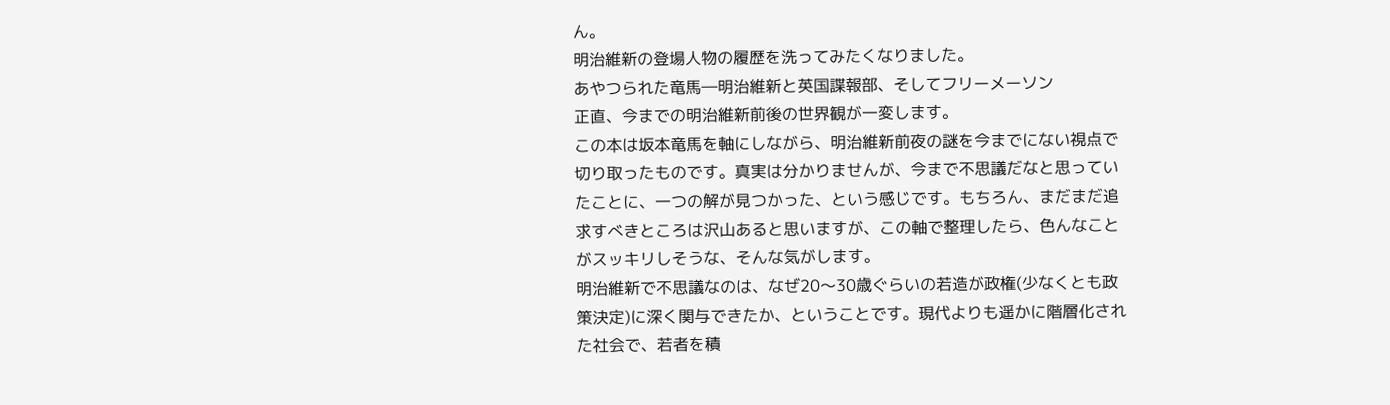ん。
明治維新の登場人物の履歴を洗ってみたくなりました。
あやつられた竜馬―明治維新と英国諜報部、そしてフリーメーソン
正直、今までの明治維新前後の世界観が一変します。
この本は坂本竜馬を軸にしながら、明治維新前夜の謎を今までにない視点で切り取ったものです。真実は分かりませんが、今まで不思議だなと思っていたことに、一つの解が見つかった、という感じです。もちろん、まだまだ追求すべきところは沢山あると思いますが、この軸で整理したら、色んなことがスッキリしそうな、そんな気がします。
明治維新で不思議なのは、なぜ20〜30歳ぐらいの若造が政権(少なくとも政策決定)に深く関与できたか、ということです。現代よりも遥かに階層化された社会で、若者を積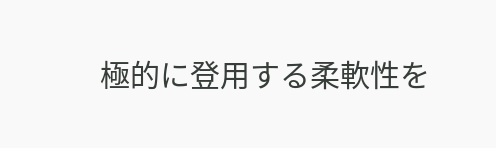極的に登用する柔軟性を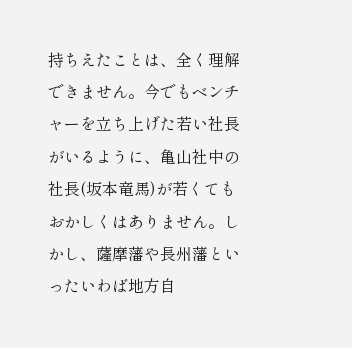持ちえたことは、全く理解できません。今でもベンチャーを立ち上げた若い社長がいるように、亀山社中の社長(坂本竜馬)が若くてもおかしくはありません。しかし、薩摩藩や長州藩といったいわば地方自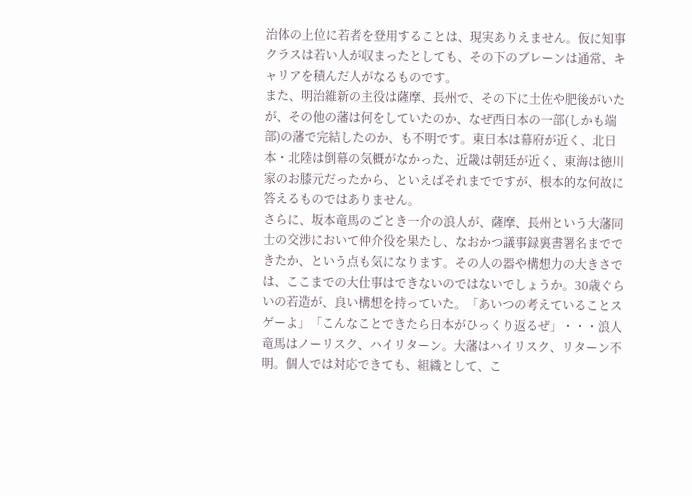治体の上位に若者を登用することは、現実ありえません。仮に知事クラスは若い人が収まったとしても、その下のブレーンは通常、キャリアを積んだ人がなるものです。
また、明治維新の主役は薩摩、長州で、その下に土佐や肥後がいたが、その他の藩は何をしていたのか、なぜ西日本の一部(しかも端部)の藩で完結したのか、も不明です。東日本は幕府が近く、北日本・北陸は倒幕の気概がなかった、近畿は朝廷が近く、東海は徳川家のお膝元だったから、といえばそれまでですが、根本的な何故に答えるものではありません。
さらに、坂本竜馬のごとき一介の浪人が、薩摩、長州という大藩同士の交渉において仲介役を果たし、なおかつ議事録裏書署名までできたか、という点も気になります。その人の器や構想力の大きさでは、ここまでの大仕事はできないのではないでしょうか。30歳ぐらいの若造が、良い構想を持っていた。「あいつの考えていることスゲーよ」「こんなことできたら日本がひっくり返るぜ」・・・浪人竜馬はノーリスク、ハイリターン。大藩はハイリスク、リターン不明。個人では対応できても、組織として、こ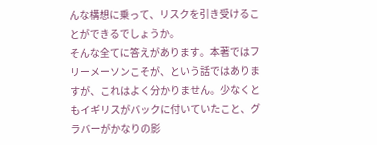んな構想に乗って、リスクを引き受けることができるでしょうか。
そんな全てに答えがあります。本著ではフリーメーソンこそが、という話ではありますが、これはよく分かりません。少なくともイギリスがバックに付いていたこと、グラバーがかなりの影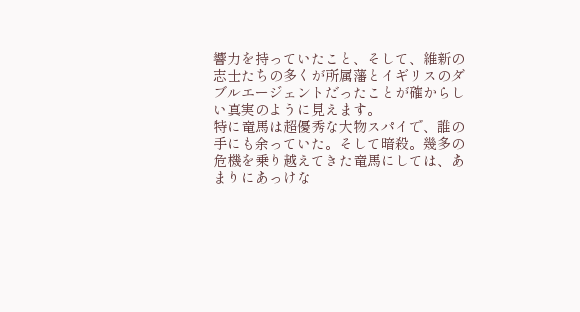響力を持っていたこと、そして、維新の志士たちの多くが所属藩とイギリスのダブルエージェントだったことが確からしい真実のように見えます。
特に竜馬は超優秀な大物スパイで、誰の手にも余っていた。そして暗殺。幾多の危機を乗り越えてきた竜馬にしては、あまりにあっけな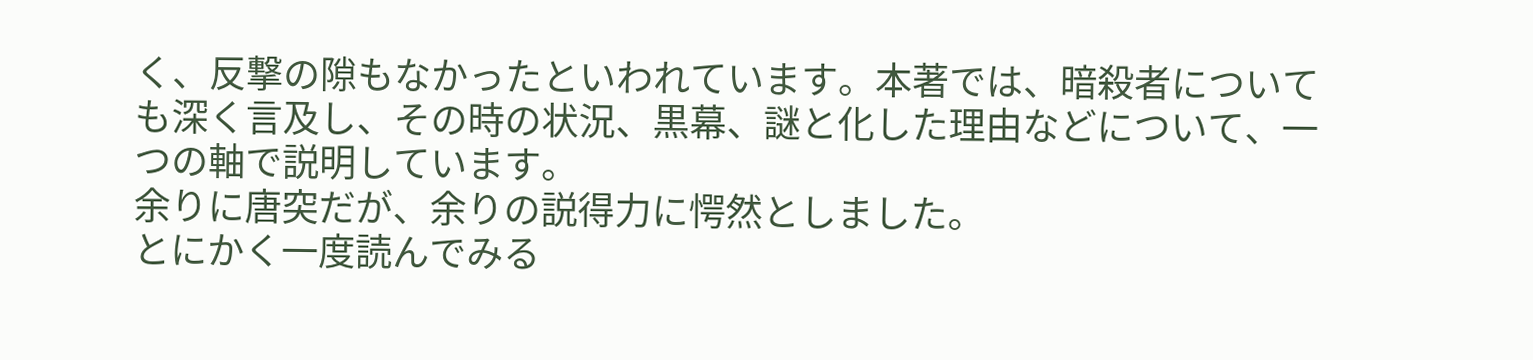く、反撃の隙もなかったといわれています。本著では、暗殺者についても深く言及し、その時の状況、黒幕、謎と化した理由などについて、一つの軸で説明しています。
余りに唐突だが、余りの説得力に愕然としました。
とにかく一度読んでみる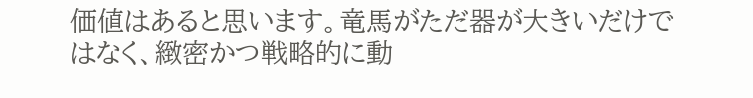価値はあると思います。竜馬がただ器が大きいだけではなく、緻密かつ戦略的に動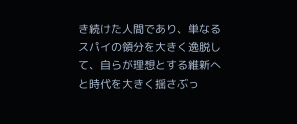き続けた人間であり、単なるスパイの領分を大きく逸脱して、自らが理想とする維新へと時代を大きく揺さぶっ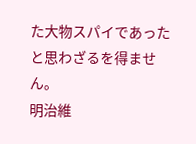た大物スパイであったと思わざるを得ません。
明治維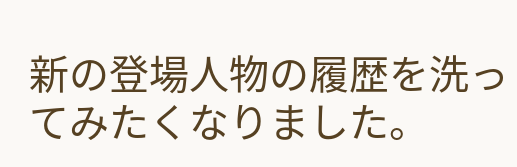新の登場人物の履歴を洗ってみたくなりました。